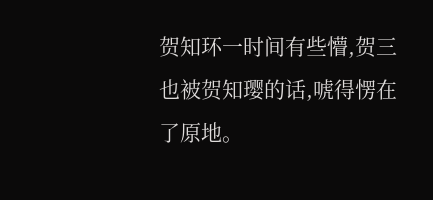贺知环一时间有些懵,贺三也被贺知璎的话,唬得愣在了原地。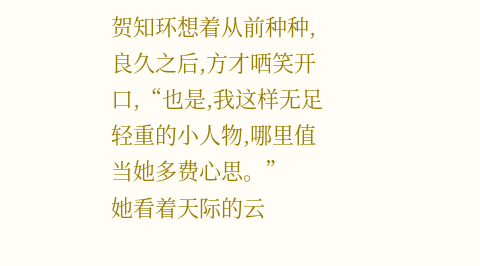贺知环想着从前种种,良久之后,方才哂笑开口,“也是,我这样无足轻重的小人物,哪里值当她多费心思。”
她看着天际的云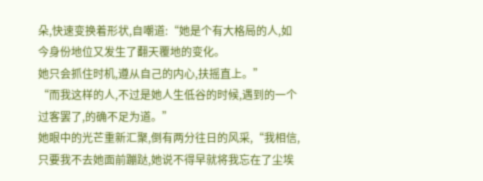朵,快速变换着形状,自嘲道:“她是个有大格局的人,如今身份地位又发生了翻天覆地的变化。
她只会抓住时机,遵从自己的内心,扶摇直上。”
“而我这样的人,不过是她人生低谷的时候,遇到的一个过客罢了,的确不足为道。”
她眼中的光芒重新汇聚,倒有两分往日的风采,“我相信,只要我不去她面前蹦跶,她说不得早就将我忘在了尘埃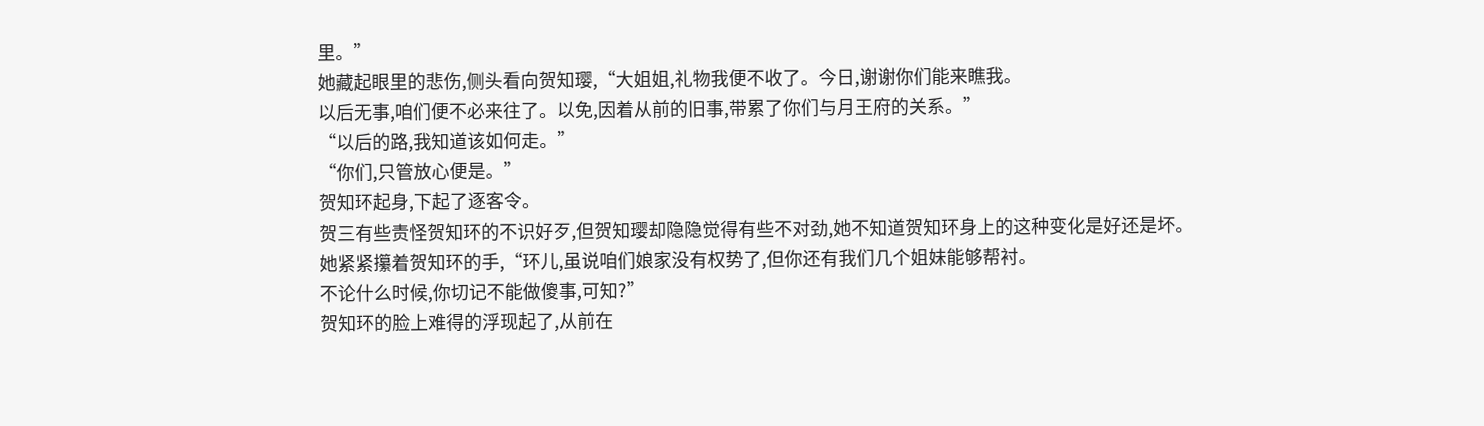里。”
她藏起眼里的悲伤,侧头看向贺知璎,“大姐姐,礼物我便不收了。今日,谢谢你们能来瞧我。
以后无事,咱们便不必来往了。以免,因着从前的旧事,带累了你们与月王府的关系。”
“以后的路,我知道该如何走。”
“你们,只管放心便是。”
贺知环起身,下起了逐客令。
贺三有些责怪贺知环的不识好歹,但贺知璎却隐隐觉得有些不对劲,她不知道贺知环身上的这种变化是好还是坏。
她紧紧攥着贺知环的手,“环儿,虽说咱们娘家没有权势了,但你还有我们几个姐妹能够帮衬。
不论什么时候,你切记不能做傻事,可知?”
贺知环的脸上难得的浮现起了,从前在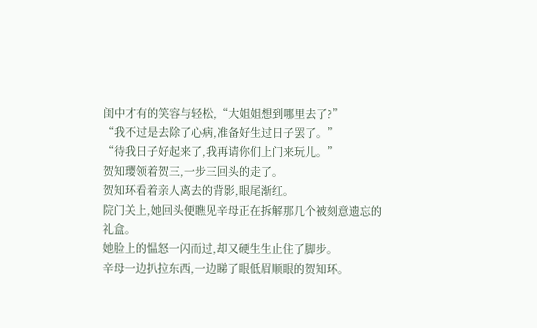闺中才有的笑容与轻松,“大姐姐想到哪里去了?”
“我不过是去除了心病,准备好生过日子罢了。”
“待我日子好起来了,我再请你们上门来玩儿。”
贺知璎领着贺三,一步三回头的走了。
贺知环看着亲人离去的背影,眼尾渐红。
院门关上,她回头便瞧见辛母正在拆解那几个被刻意遗忘的礼盒。
她脸上的愠怒一闪而过,却又硬生生止住了脚步。
辛母一边扒拉东西,一边睇了眼低眉顺眼的贺知环。